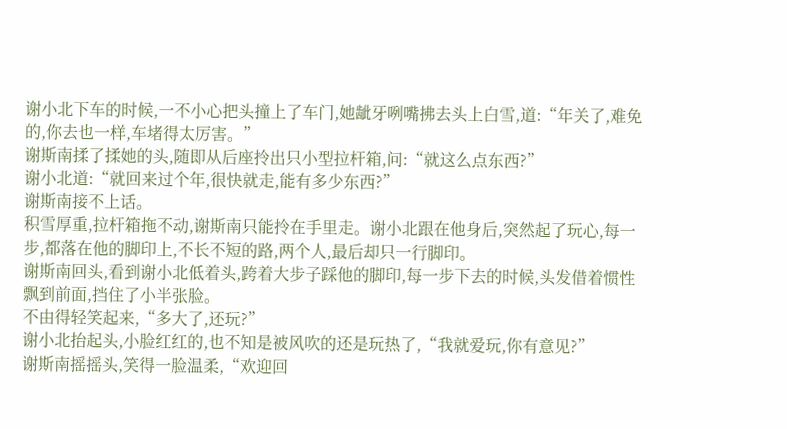谢小北下车的时候,一不小心把头撞上了车门,她龇牙咧嘴拂去头上白雪,道:“年关了,难免的,你去也一样,车堵得太厉害。”
谢斯南揉了揉她的头,随即从后座拎出只小型拉杆箱,问:“就这么点东西?”
谢小北道:“就回来过个年,很快就走,能有多少东西?”
谢斯南接不上话。
积雪厚重,拉杆箱拖不动,谢斯南只能拎在手里走。谢小北跟在他身后,突然起了玩心,每一步,都落在他的脚印上,不长不短的路,两个人,最后却只一行脚印。
谢斯南回头,看到谢小北低着头,跨着大步子踩他的脚印,每一步下去的时候,头发借着惯性飘到前面,挡住了小半张脸。
不由得轻笑起来,“多大了,还玩?”
谢小北抬起头,小脸红红的,也不知是被风吹的还是玩热了,“我就爱玩,你有意见?”
谢斯南摇摇头,笑得一脸温柔,“欢迎回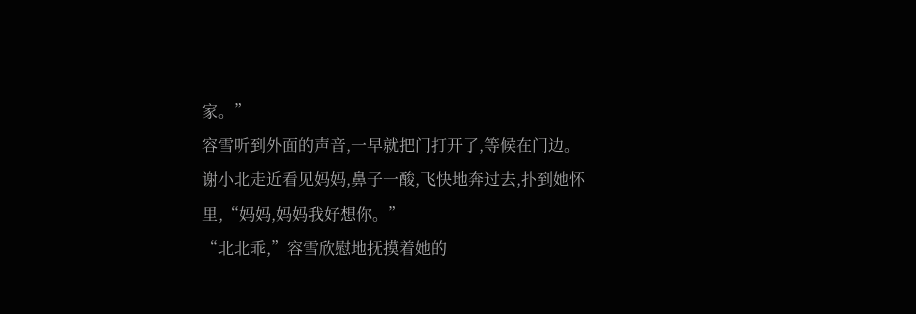家。”
容雪听到外面的声音,一早就把门打开了,等候在门边。
谢小北走近看见妈妈,鼻子一酸,飞快地奔过去,扑到她怀里,“妈妈,妈妈我好想你。”
“北北乖,”容雪欣慰地抚摸着她的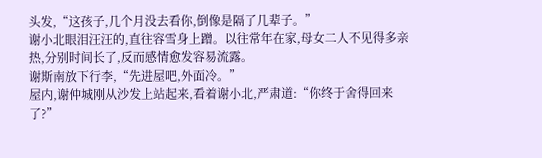头发,“这孩子,几个月没去看你,倒像是隔了几辈子。”
谢小北眼泪汪汪的,直往容雪身上蹭。以往常年在家,母女二人不见得多亲热,分别时间长了,反而感情愈发容易流露。
谢斯南放下行李,“先进屋吧,外面冷。”
屋内,谢仲城刚从沙发上站起来,看着谢小北,严肃道:“你终于舍得回来了?”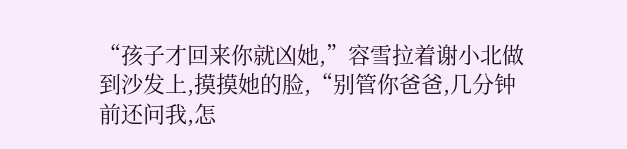“孩子才回来你就凶她,”容雪拉着谢小北做到沙发上,摸摸她的脸,“别管你爸爸,几分钟前还问我,怎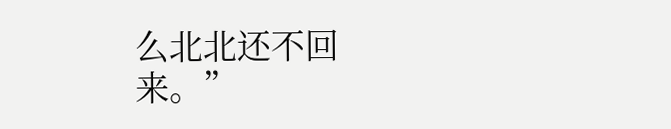么北北还不回来。”